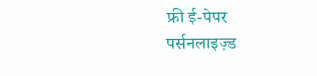फ्री ई-पेपर
पर्सनलाइज़्ड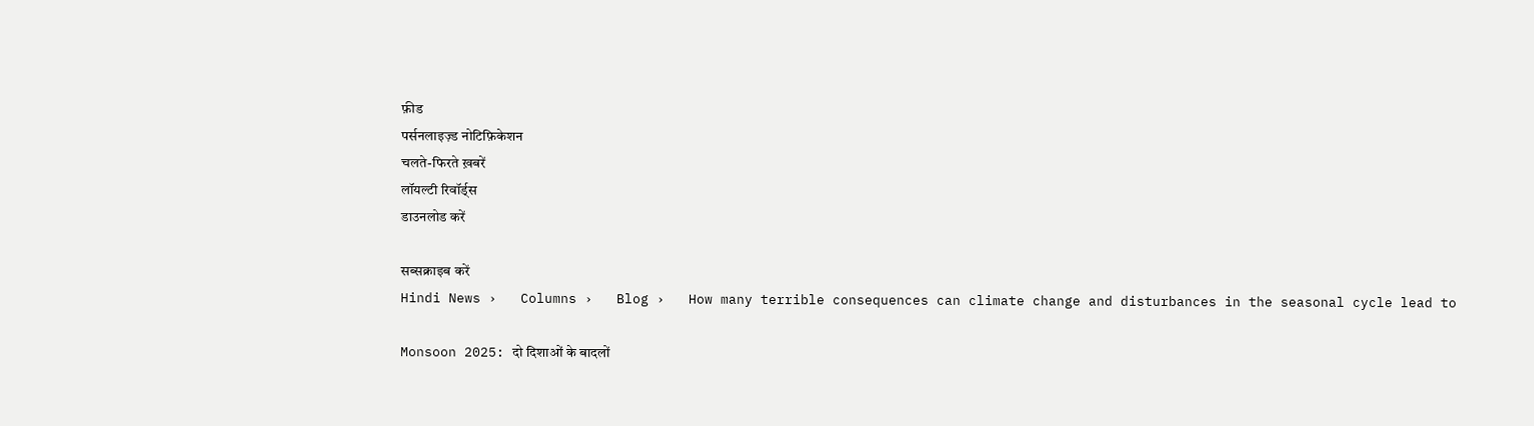फ़ीड
पर्सनलाइज़्ड नोटिफ़िकेशन
चलते-फिरते ख़बरें
लॉयल्टी रिवॉर्ड्स
डाउनलोड करें

सब्सक्राइब करें
Hindi News ›   Columns ›   Blog ›   How many terrible consequences can climate change and disturbances in the seasonal cycle lead to

Monsoon 2025: दो दिशाओं के बादलों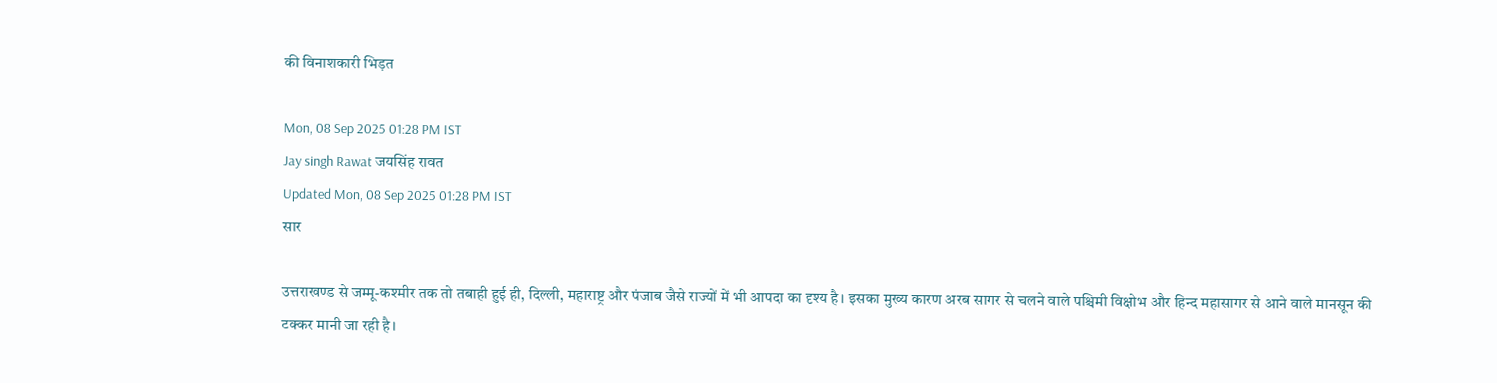की विनाशकारी भिड़त

Mon, 08 Sep 2025 01:28 PM IST
Jay singh Rawat जयसिंह रावत
Updated Mon, 08 Sep 2025 01:28 PM IST
सार

उत्तराखण्ड से जम्मू-कश्मीर तक तो तबाही हुई ही, दिल्ली, महाराष्ट्र और पंजाब जैसे राज्यों में भी आपदा का दृश्य है। इसका मुख्य कारण अरब सागर से चलने वाले पश्चिमी विक्षोभ और हिन्द महासागर से आने वाले मानसून की टक्कर मानी जा रही है।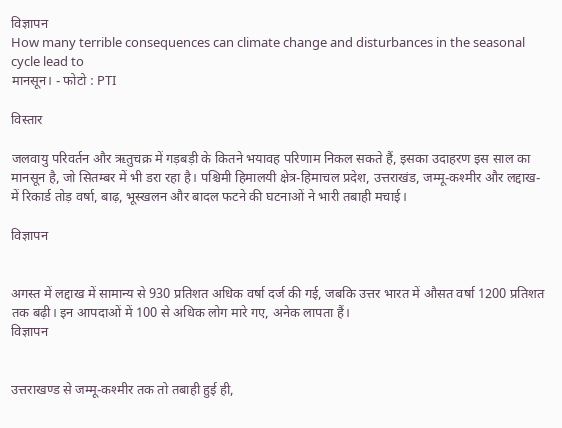विज्ञापन
How many terrible consequences can climate change and disturbances in the seasonal cycle lead to
मानसून। - फोटो : PTI

विस्तार

जलवायु परिवर्तन और ऋतुचक्र में गड़बड़ी के कितने भयावह परिणाम निकल सकते हैं, इसका उदाहरण इस साल का मानसून है, जो सितम्बर में भी डरा रहा है। पश्चिमी हिमालयी क्षेत्र-हिमाचल प्रदेश, उत्तराखंड, जम्मू-कश्मीर और लद्दाख- में रिकार्ड तोड़ वर्षा, बाढ़, भूस्खलन और बादल फटने की घटनाओं ने भारी तबाही मचाई।

विज्ञापन


अगस्त में लद्दाख में सामान्य से 930 प्रतिशत अधिक वर्षा दर्ज की गई, जबकि उत्तर भारत में औसत वर्षा 1200 प्रतिशत तक बढ़ी। इन आपदाओं में 100 से अधिक लोग मारे गए, अनेक लापता हैं।
विज्ञापन


उत्तराखण्ड से जम्मू-कश्मीर तक तो तबाही हुई ही,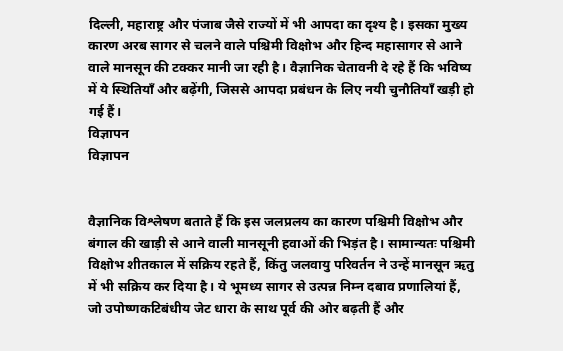दिल्ली, महाराष्ट्र और पंजाब जैसे राज्यों में भी आपदा का दृश्य है। इसका मुख्य कारण अरब सागर से चलने वाले पश्चिमी विक्षोभ और हिन्द महासागर से आने वाले मानसून की टक्कर मानी जा रही है। वैज्ञानिक चेतावनी दे रहे हैं कि भविष्य में ये स्थितियाँ और बढ़ेंगी, जिससे आपदा प्रबंधन के लिए नयी चुनौतियाँ खड़ी हो गई हैं।
विज्ञापन
विज्ञापन


वैज्ञानिक विश्लेषण बताते हैं कि इस जलप्रलय का कारण पश्चिमी विक्षोभ और बंगाल की खाड़ी से आने वाली मानसूनी हवाओं की भिड़ंत है। सामान्यतः पश्चिमी विक्षोभ शीतकाल में सक्रिय रहते हैं, किंतु जलवायु परिवर्तन ने उन्हें मानसून ऋतु में भी सक्रिय कर दिया है। ये भूमध्य सागर से उत्पन्न निम्न दबाव प्रणालियां हैं, जो उपोष्णकटिबंधीय जेट धारा के साथ पूर्व की ओर बढ़ती हैं और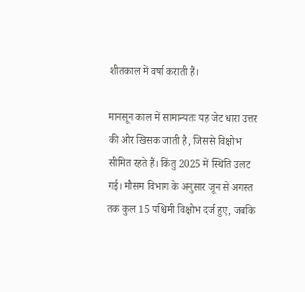शीतकाल में वर्षा कराती हैं।

मानसून काल में सामान्यतः यह जेट धारा उत्तर की ओर खिसक जाती है, जिससे विक्षोभ सीमित रहते हैं। किंतु 2025 में स्थिति उलट गई। मौसम विभाग के अनुसार जून से अगस्त तक कुल 15 पश्चिमी विक्षोभ दर्ज हुए, जबकि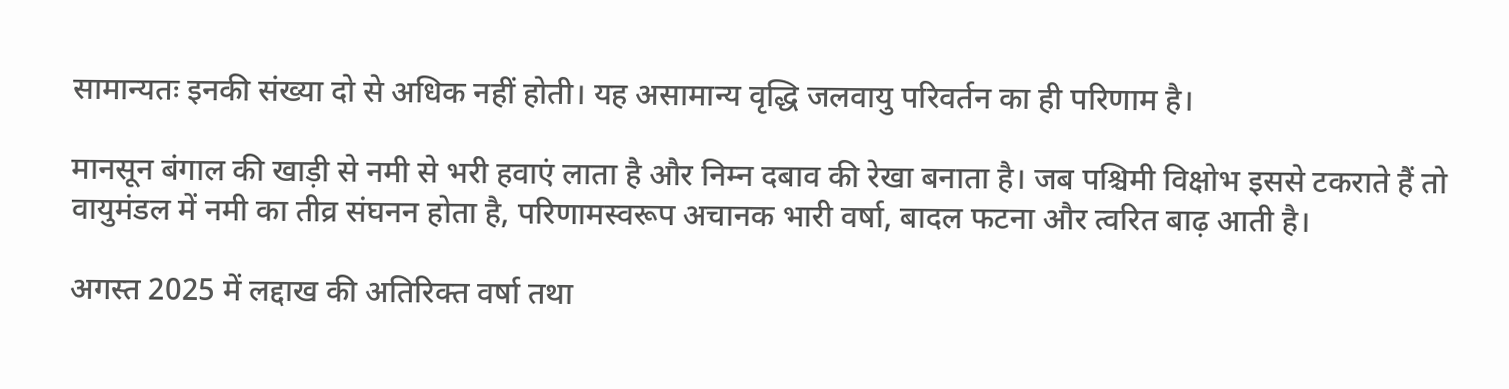सामान्यतः इनकी संख्या दो से अधिक नहीं होती। यह असामान्य वृद्धि जलवायु परिवर्तन का ही परिणाम है।

मानसून बंगाल की खाड़ी से नमी से भरी हवाएं लाता है और निम्न दबाव की रेखा बनाता है। जब पश्चिमी विक्षोभ इससे टकराते हैं तो वायुमंडल में नमी का तीव्र संघनन होता है, परिणामस्वरूप अचानक भारी वर्षा, बादल फटना और त्वरित बाढ़ आती है।

अगस्त 2025 में लद्दाख की अतिरिक्त वर्षा तथा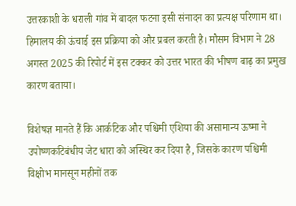उत्तरकाशी के धराली गांव में बादल फटना इसी संनादन का प्रत्यक्ष परिणाम था। हिमालय की ऊंचाई इस प्रक्रिया को और प्रबल करती है। मौसम विभाग ने 28 अगस्त 2025 की रिपोर्ट में इस टक्कर को उत्तर भारत की भीषण बाढ़ का प्रमुख कारण बताया।

विशेषज्ञ मानते हैं कि आर्कटिक और पश्चिमी एशिया की असामान्य ऊष्मा ने उपोष्णकटिबंधीय जेट धारा को अस्थिर कर दिया है, जिसके कारण पश्चिमी विक्षोभ मानसून महीनों तक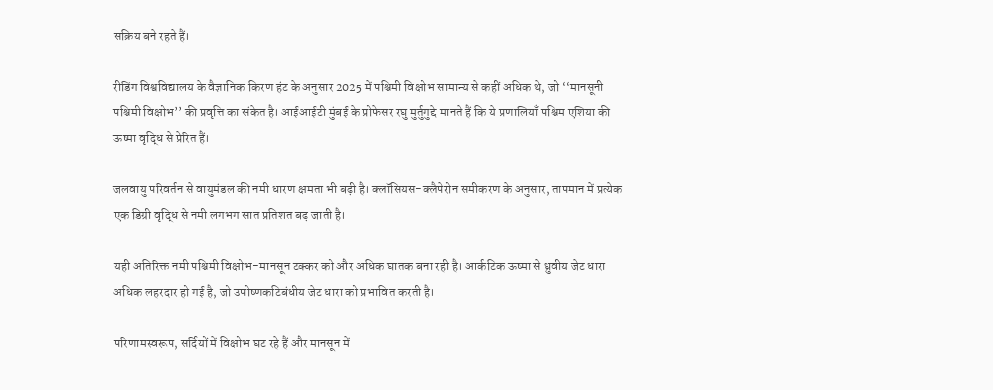सक्रिय बने रहते हैं।

रीडिंग विश्वविद्यालय के वैज्ञानिक किरण हंट के अनुसार 2025 में पश्चिमी विक्षोभ सामान्य से कहीं अधिक थे, जो ‘‘मानसूनी पश्चिमी विक्षोभ’’ की प्रवृत्ति का संकेत है। आईआईटी मुंबई के प्रोफेसर रघु मुर्तुगुद्दे मानते हैं कि ये प्रणालियाँ पश्चिम एशिया की ऊष्मा वृद्धि से प्रेरित हैं।

जलवायु परिवर्तन से वायुमंडल की नमी धारण क्षमता भी बढ़ी है। क्लॉसियस-क्लैपेरोन समीकरण के अनुसार, तापमान में प्रत्येक एक डिग्री वृद्धि से नमी लगभग सात प्रतिशत बढ़ जाती है।

यही अतिरिक्त नमी पश्चिमी विक्षोभ-मानसून टक्कर को और अधिक घातक बना रही है। आर्कटिक ऊष्मा से ध्रुवीय जेट धारा अधिक लहरदार हो गई है, जो उपोष्णकटिबंधीय जेट धारा को प्रभावित करती है।

परिणामस्वरूप, सर्दियों में विक्षोभ घट रहे हैं और मानसून में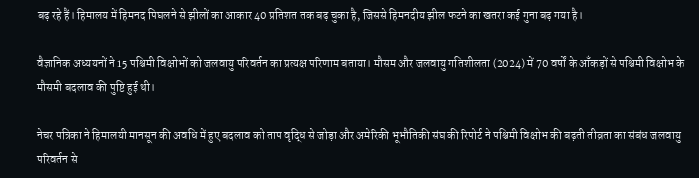बढ़ रहे हैं। हिमालय में हिमनद पिघलने से झीलों का आकार 40 प्रतिशत तक बढ़ चुका है, जिससे हिमनदीय झील फटने का खतरा कई गुना बढ़ गया है।

वैज्ञानिक अध्ययनों ने 15 पश्चिमी विक्षोभों को जलवायु परिवर्तन का प्रत्यक्ष परिणाम बताया। मौसम और जलवायु गतिशीलता (2024) में 70 वर्षों के आँकड़ों से पश्चिमी विक्षोभ के मौसमी बदलाव की पुष्टि हुई थी।

नेचर पत्रिका ने हिमालयी मानसून की अवधि में हुए बदलाव को ताप वृद्धि से जोड़ा और अमेरिकी भूभौतिकी संघ की रिपोर्ट ने पश्चिमी विक्षोभ की बढ़ती तीव्रता का संबंध जलवायु परिवर्तन से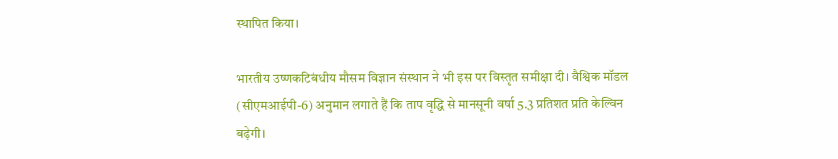स्थापित किया।

भारतीय उष्णकटिबंधीय मौसम विज्ञान संस्थान ने भी इस पर विस्तृत समीक्षा दी। वैश्विक मॉडल (सीएमआईपी-6) अनुमान लगाते हैं कि ताप वृद्धि से मानसूनी वर्षा 5.3 प्रतिशत प्रति केल्विन बढ़ेगी।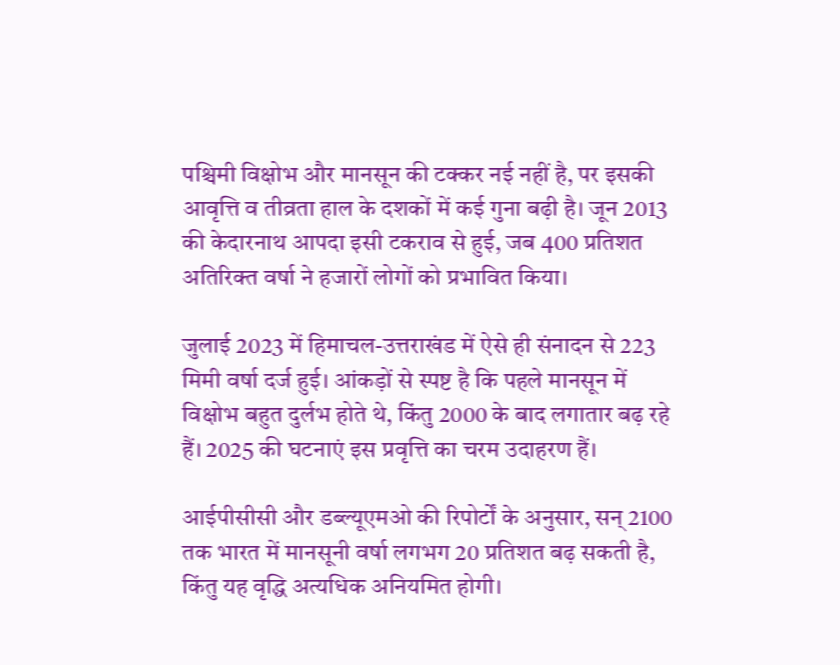पश्चिमी विक्षोभ और मानसून की टक्कर नई नहीं है, पर इसकी आवृत्ति व तीव्रता हाल के दशकों में कई गुना बढ़ी है। जून 2013 की केदारनाथ आपदा इसी टकराव से हुई, जब 400 प्रतिशत अतिरिक्त वर्षा ने हजारों लोगों को प्रभावित किया।

जुलाई 2023 में हिमाचल-उत्तराखंड में ऐसे ही संनादन से 223 मिमी वर्षा दर्ज हुई। आंकड़ों से स्पष्ट है कि पहले मानसून में विक्षोभ बहुत दुर्लभ होते थे, किंतु 2000 के बाद लगातार बढ़ रहे हैं। 2025 की घटनाएं इस प्रवृत्ति का चरम उदाहरण हैं।

आईपीसीसी और डब्ल्यूएमओ की रिपोर्टों के अनुसार, सन् 2100 तक भारत में मानसूनी वर्षा लगभग 20 प्रतिशत बढ़ सकती है, किंतु यह वृद्धि अत्यधिक अनियमित होगी।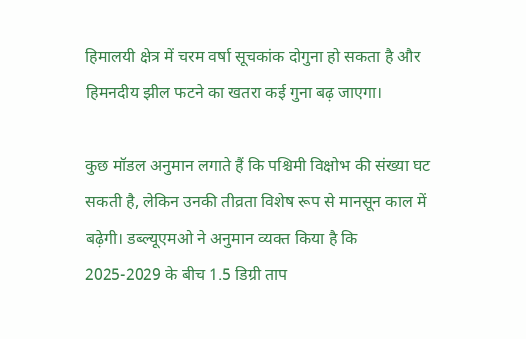हिमालयी क्षेत्र में चरम वर्षा सूचकांक दोगुना हो सकता है और हिमनदीय झील फटने का खतरा कई गुना बढ़ जाएगा।

कुछ मॉडल अनुमान लगाते हैं कि पश्चिमी विक्षोभ की संख्या घट सकती है, लेकिन उनकी तीव्रता विशेष रूप से मानसून काल में बढ़ेगी। डब्ल्यूएमओ ने अनुमान व्यक्त किया है कि 2025-2029 के बीच 1.5 डिग्री ताप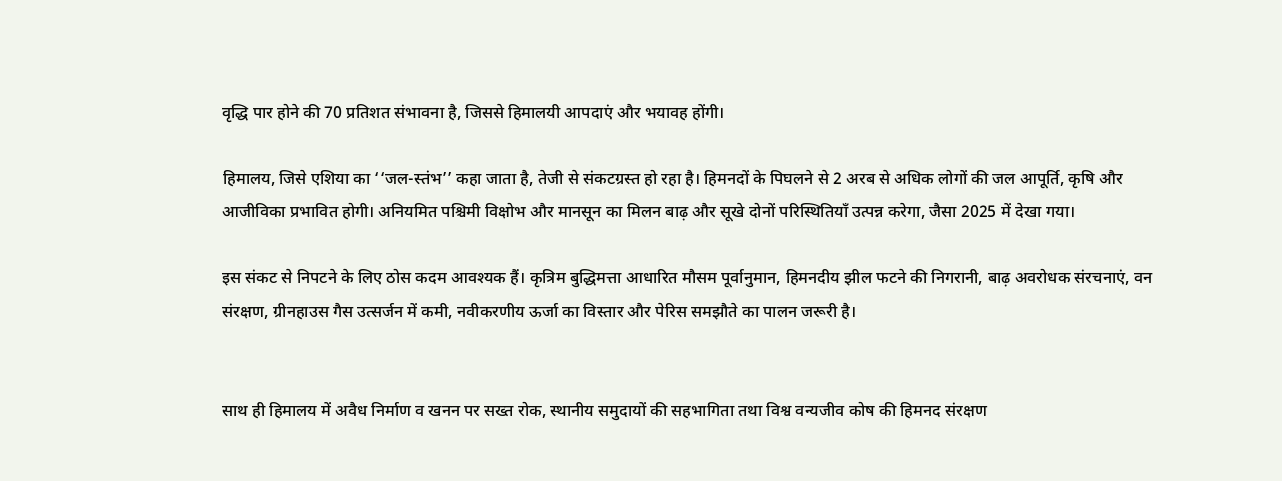वृद्धि पार होने की 70 प्रतिशत संभावना है, जिससे हिमालयी आपदाएं और भयावह होंगी।

हिमालय, जिसे एशिया का ‘‘जल-स्तंभ’’ कहा जाता है, तेजी से संकटग्रस्त हो रहा है। हिमनदों के पिघलने से 2 अरब से अधिक लोगों की जल आपूर्ति, कृषि और आजीविका प्रभावित होगी। अनियमित पश्चिमी विक्षोभ और मानसून का मिलन बाढ़ और सूखे दोनों परिस्थितियाँ उत्पन्न करेगा, जैसा 2025 में देखा गया।

इस संकट से निपटने के लिए ठोस कदम आवश्यक हैं। कृत्रिम बुद्धिमत्ता आधारित मौसम पूर्वानुमान, हिमनदीय झील फटने की निगरानी, बाढ़ अवरोधक संरचनाएं, वन संरक्षण, ग्रीनहाउस गैस उत्सर्जन में कमी, नवीकरणीय ऊर्जा का विस्तार और पेरिस समझौते का पालन जरूरी है।


साथ ही हिमालय में अवैध निर्माण व खनन पर सख्त रोक, स्थानीय समुदायों की सहभागिता तथा विश्व वन्यजीव कोष की हिमनद संरक्षण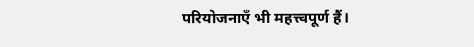परियोजनाएँ भी महत्त्वपूर्ण हैं।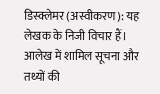डिस्क्लेमर (अस्वीकरण): यह लेखक के निजी विचार हैं। आलेख में शामिल सूचना और तथ्यों की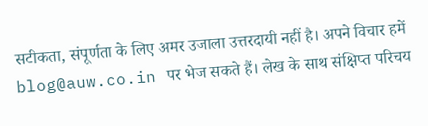सटीकता, संपूर्णता के लिए अमर उजाला उत्तरदायी नहीं है। अपने विचार हमें blog@auw.co.in पर भेज सकते हैं। लेख के साथ संक्षिप्त परिचय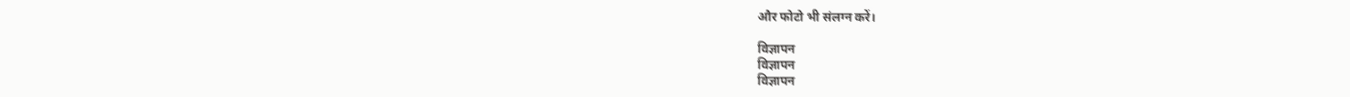और फोटो भी संलग्न करें।

विज्ञापन
विज्ञापन
विज्ञापन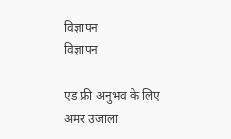विज्ञापन
विज्ञापन

एड फ्री अनुभव के लिए अमर उजाला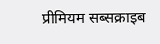प्रीमियम सब्सक्राइब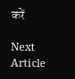करें

Next Article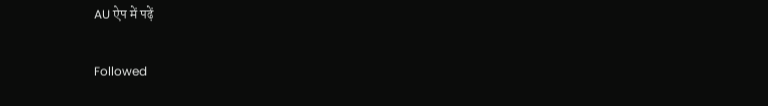AU ऐप में पढ़ें

Followed